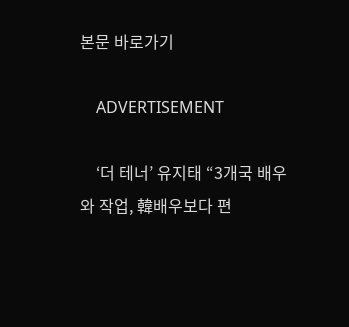본문 바로가기

    ADVERTISEMENT

    ‘더 테너’ 유지태 “3개국 배우와 작업, 韓배우보다 편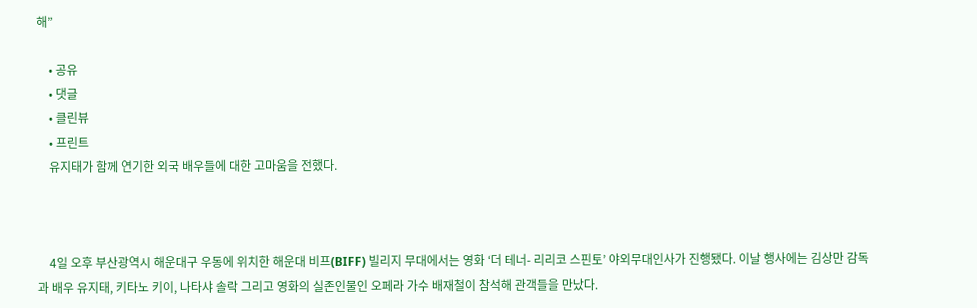해”

    • 공유
    • 댓글
    • 클린뷰
    • 프린트
    유지태가 함께 연기한 외국 배우들에 대한 고마움을 전했다.



    4일 오후 부산광역시 해운대구 우동에 위치한 해운대 비프(BIFF) 빌리지 무대에서는 영화 ‘더 테너- 리리코 스핀토’ 야외무대인사가 진행됐다. 이날 행사에는 김상만 감독과 배우 유지태, 키타노 키이, 나타샤 솔락 그리고 영화의 실존인물인 오페라 가수 배재철이 참석해 관객들을 만났다.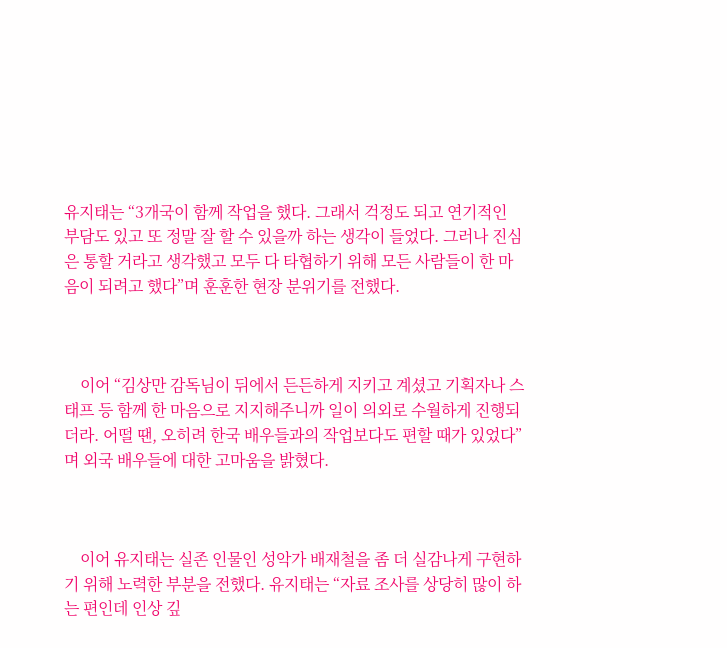유지태는 “3개국이 함께 작업을 했다. 그래서 걱정도 되고 연기적인 부담도 있고 또 정말 잘 할 수 있을까 하는 생각이 들었다. 그러나 진심은 통할 거라고 생각했고 모두 다 타협하기 위해 모든 사람들이 한 마음이 되려고 했다”며 훈훈한 현장 분위기를 전했다.



    이어 “김상만 감독님이 뒤에서 든든하게 지키고 계셨고 기획자나 스태프 등 함께 한 마음으로 지지해주니까 일이 의외로 수월하게 진행되더라. 어떨 땐, 오히려 한국 배우들과의 작업보다도 편할 때가 있었다”며 외국 배우들에 대한 고마움을 밝혔다.



    이어 유지태는 실존 인물인 성악가 배재철을 좀 더 실감나게 구현하기 위해 노력한 부분을 전했다. 유지태는 “자료 조사를 상당히 많이 하는 편인데 인상 깊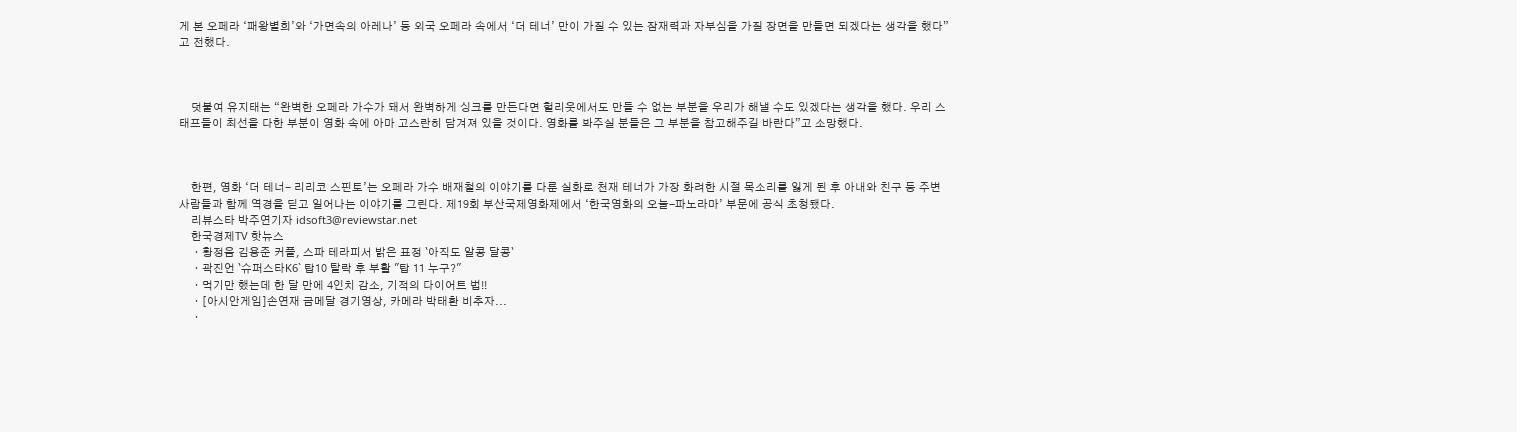게 본 오페라 ‘패왕별희’와 ‘가면속의 아레나’ 등 외국 오페라 속에서 ‘더 테너’ 만이 가질 수 있는 잠재력과 자부심을 가질 장면을 만들면 되겠다는 생각을 했다”고 전했다.



    덧붙여 유지태는 “완벽한 오페라 가수가 돼서 완벽하게 싱크를 만든다면 헐리웃에서도 만들 수 없는 부분을 우리가 해낼 수도 있겠다는 생각을 했다. 우리 스태프들이 최선을 다한 부분이 영화 속에 아마 고스란히 담겨져 있을 것이다. 영화를 봐주실 분들은 그 부분을 참고해주길 바란다”고 소망했다.



    한편, 영화 ‘더 테너- 리리코 스핀토’는 오페라 가수 배재철의 이야기를 다룬 실화로 천재 테너가 가장 화려한 시절 목소리를 잃게 된 후 아내와 친구 등 주변 사람들과 함께 역경을 딛고 일어나는 이야기를 그린다. 제19회 부산국제영화제에서 ‘한국영화의 오늘-파노라마’ 부문에 공식 초청됐다.
    리뷰스타 박주연기자 idsoft3@reviewstar.net
    한국경제TV 핫뉴스
    ㆍ황정음 김용준 커플, 스파 테라피서 밝은 표정 `아직도 알콩 달콩`
    ㆍ곽진언 `슈퍼스타K6` 탑10 탈락 후 부활 "탑 11 누구?"
    ㆍ먹기만 했는데 한 달 만에 4인치 감소, 기적의 다이어트 법!!
    ㆍ[아시안게임]손연재 금메달 경기영상, 카메라 박태환 비추자...
    ㆍ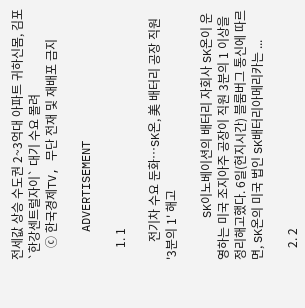전세값 상승 수도권 2~3억대 아파트 귀하신몸, 김포 `한강센트럴자이` 대기 수요 몰려
    ⓒ 한국경제TV, 무단 전재 및 재배포 금지

    ADVERTISEMENT

    1. 1

      전기차 수요 둔화…SK온, 美 배터리 공장 직원 '3분의 1' 해고

      SK이노베이션의 배터리 자회사 SK온이 운영하는 미국 조지아주 공장이 직원 3분의 1 이상을 정리해고했다. 6일(현지시간) 블룸버그 통신에 따르면, SK온의 미국 법인 SK배터리아메리카는 ...

    2. 2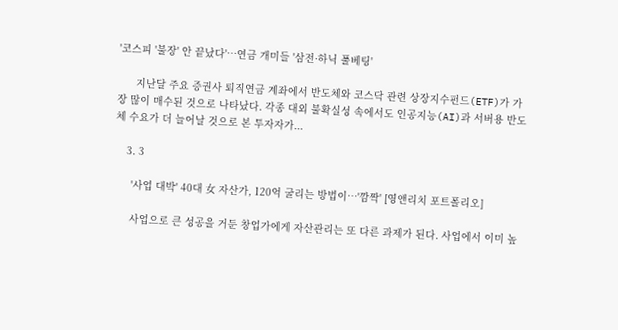'코스피 '불장' 안 끝났다'…연금 개미들 '삼전·하닉 풀베팅'

      지난달 주요 증권사 퇴직연금 계좌에서 반도체와 코스닥 관련 상장지수펀드(ETF)가 가장 많이 매수된 것으로 나타났다. 각종 대외 불확실성 속에서도 인공지능(AI)과 서버용 반도체 수요가 더 늘어날 것으로 본 투자자가...

    3. 3

      '사업 대박' 40대 女 자산가, 120억 굴리는 방법이…'깜짝' [영앤리치 포트폴리오]

      사업으로 큰 성공을 거둔 창업가에게 자산관리는 또 다른 과제가 된다. 사업에서 이미 높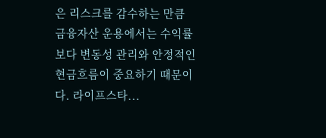은 리스크를 감수하는 만큼 금융자산 운용에서는 수익률보다 변동성 관리와 안정적인 현금흐름이 중요하기 때문이다. 라이프스타...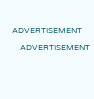ADVERTISEMENT

    ADVERTISEMENT